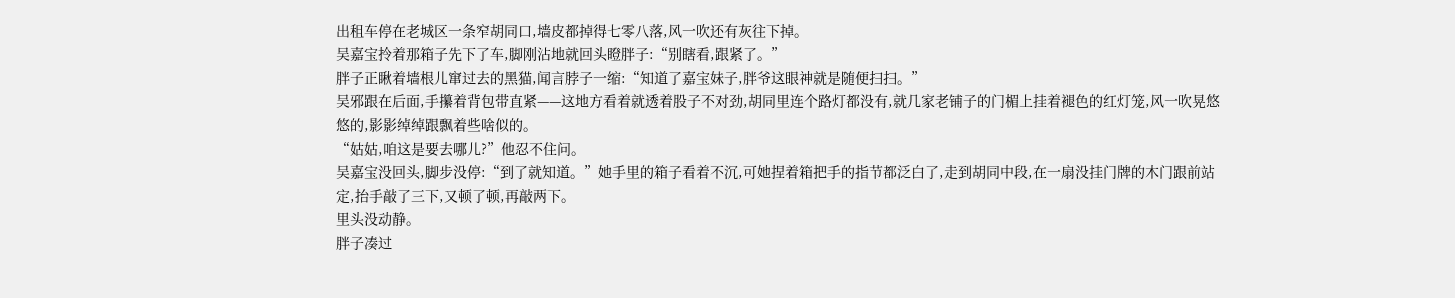出租车停在老城区一条窄胡同口,墙皮都掉得七零八落,风一吹还有灰往下掉。
吴嘉宝拎着那箱子先下了车,脚刚沾地就回头瞪胖子:“别瞎看,跟紧了。”
胖子正瞅着墙根儿窜过去的黑猫,闻言脖子一缩:“知道了嘉宝妹子,胖爷这眼神就是随便扫扫。”
吴邪跟在后面,手攥着背包带直紧——这地方看着就透着股子不对劲,胡同里连个路灯都没有,就几家老铺子的门楣上挂着褪色的红灯笼,风一吹晃悠悠的,影影绰绰跟飘着些啥似的。
“姑姑,咱这是要去哪儿?”他忍不住问。
吴嘉宝没回头,脚步没停:“到了就知道。”她手里的箱子看着不沉,可她捏着箱把手的指节都泛白了,走到胡同中段,在一扇没挂门牌的木门跟前站定,抬手敲了三下,又顿了顿,再敲两下。
里头没动静。
胖子凑过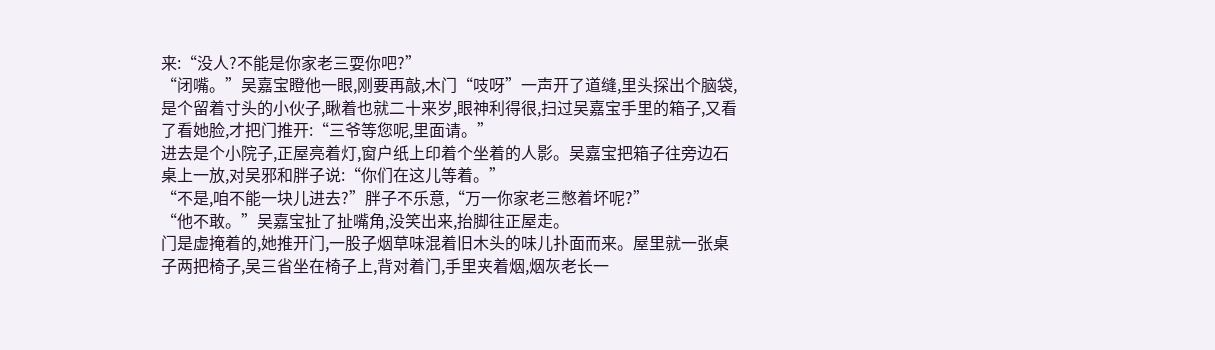来:“没人?不能是你家老三耍你吧?”
“闭嘴。”吴嘉宝瞪他一眼,刚要再敲,木门“吱呀”一声开了道缝,里头探出个脑袋,是个留着寸头的小伙子,瞅着也就二十来岁,眼神利得很,扫过吴嘉宝手里的箱子,又看了看她脸,才把门推开:“三爷等您呢,里面请。”
进去是个小院子,正屋亮着灯,窗户纸上印着个坐着的人影。吴嘉宝把箱子往旁边石桌上一放,对吴邪和胖子说:“你们在这儿等着。”
“不是,咱不能一块儿进去?”胖子不乐意,“万一你家老三憋着坏呢?”
“他不敢。”吴嘉宝扯了扯嘴角,没笑出来,抬脚往正屋走。
门是虚掩着的,她推开门,一股子烟草味混着旧木头的味儿扑面而来。屋里就一张桌子两把椅子,吴三省坐在椅子上,背对着门,手里夹着烟,烟灰老长一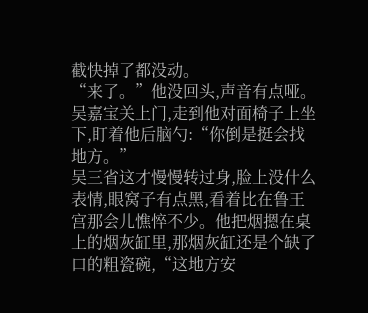截快掉了都没动。
“来了。”他没回头,声音有点哑。
吴嘉宝关上门,走到他对面椅子上坐下,盯着他后脑勺:“你倒是挺会找地方。”
吴三省这才慢慢转过身,脸上没什么表情,眼窝子有点黑,看着比在鲁王宫那会儿憔悴不少。他把烟摁在桌上的烟灰缸里,那烟灰缸还是个缺了口的粗瓷碗,“这地方安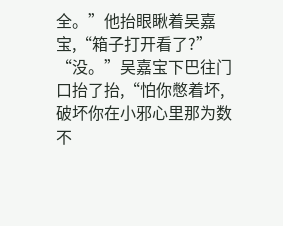全。”他抬眼瞅着吴嘉宝,“箱子打开看了?”
“没。”吴嘉宝下巴往门口抬了抬,“怕你憋着坏,破坏你在小邪心里那为数不